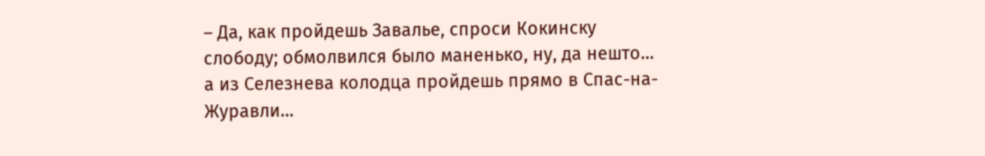– Да, как пройдешь Завалье, спроси Кокинску слободу; обмолвился было маненько, ну, да нешто… а из Селезнева колодца пройдешь прямо в Спас-на-Журавли…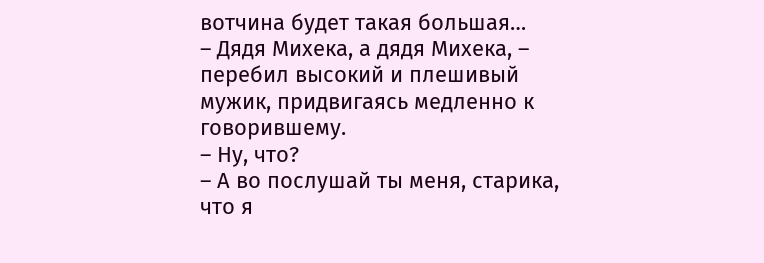вотчина будет такая большая…
– Дядя Михека, а дядя Михека, – перебил высокий и плешивый мужик, придвигаясь медленно к говорившему.
– Ну, что?
– А во послушай ты меня, старика, что я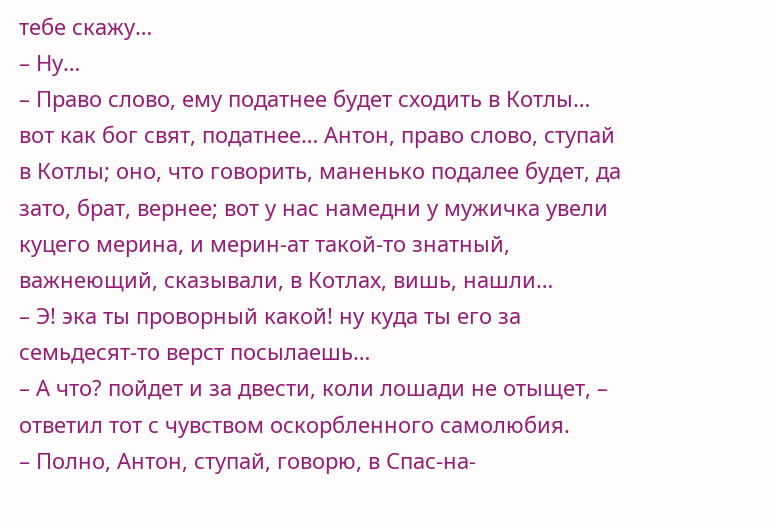тебе скажу…
– Ну…
– Право слово, ему податнее будет сходить в Котлы… вот как бог свят, податнее… Антон, право слово, ступай в Котлы; оно, что говорить, маненько подалее будет, да зато, брат, вернее; вот у нас намедни у мужичка увели куцего мерина, и мерин-ат такой-то знатный, важнеющий, сказывали, в Котлах, вишь, нашли…
– Э! эка ты проворный какой! ну куда ты его за семьдесят-то верст посылаешь…
– А что? пойдет и за двести, коли лошади не отыщет, – ответил тот с чувством оскорбленного самолюбия.
– Полно, Антон, ступай, говорю, в Спас-на-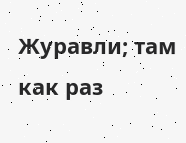Журавли; там как раз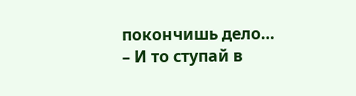покончишь дело…
– И то ступай в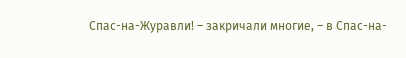Спас-на-Журавли! – закричали многие, – в Спас-на-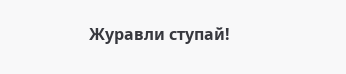Журавли ступай!